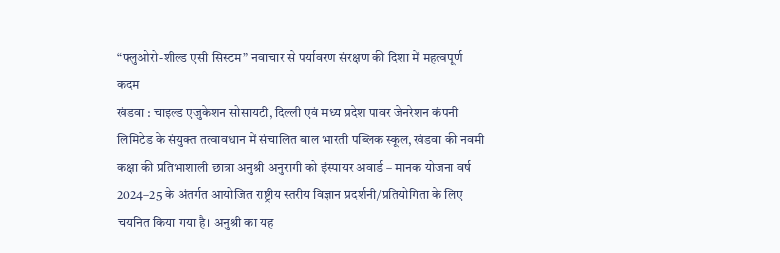“फ्लुओरो-शील्ड एसी सिस्टम” नवाचार से पर्यावरण संरक्षण की दिशा में महत्वपूर्ण कदम
खंडवा : चाइल्ड एजुकेशन सोसायटी, दिल्ली एवं मध्य प्रदेश पावर जेनरेशन कंपनी लिमिटेड के संयुक्त तत्वावधान में संचालित बाल भारती पब्लिक स्कूल, खंडवा की नवमी कक्षा की प्रतिभाशाली छात्रा अनुश्री अनुरागी को इंस्पायर अवार्ड – मानक योजना वर्ष 2024–25 के अंतर्गत आयोजित राष्ट्रीय स्तरीय विज्ञान प्रदर्शनी/प्रतियोगिता के लिए चयनित किया गया है। अनुश्री का यह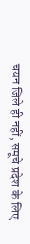चयन जिले ही नहीं, समूचे प्रदेश के लिए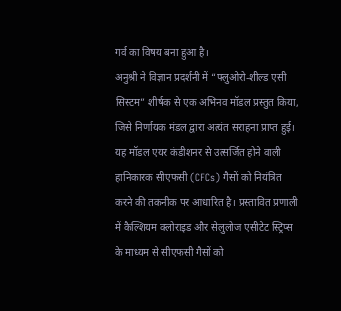गर्व का विषय बना हुआ है।
अनुश्री ने विज्ञान प्रदर्शनी में “फ्लुओरो-शील्ड एसी सिस्टम” शीर्षक से एक अभिनव मॉडल प्रस्तुत किया, जिसे निर्णायक मंडल द्वारा अत्यंत सराहना प्राप्त हुई। यह मॉडल एयर कंडीशनर से उत्सर्जित होने वाली हानिकारक सीएफसी (CFCs) गैसों को नियंत्रित करने की तकनीक पर आधारित है। प्रस्तावित प्रणाली में कैल्शियम क्लोराइड और सेलुलोज एसीटेट स्ट्रिप्स के माध्यम से सीएफसी गैसों को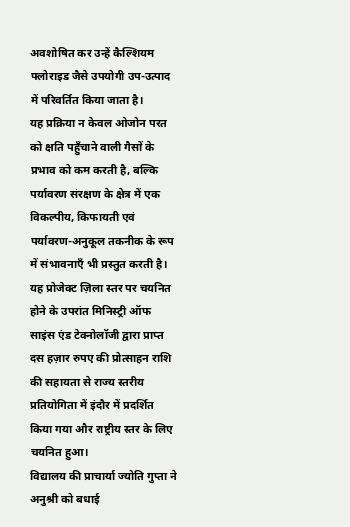अवशोषित कर उन्हें कैल्शियम फ्लोराइड जैसे उपयोगी उप-उत्पाद में परिवर्तित किया जाता है।
यह प्रक्रिया न केवल ओजोन परत को क्षति पहुँचाने वाली गैसों के प्रभाव को कम करती है, बल्कि पर्यावरण संरक्षण के क्षेत्र में एक विकल्पीय, किफायती एवं पर्यावरण-अनुकूल तकनीक के रूप में संभावनाएँ भी प्रस्तुत करती है। यह प्रोजेक्ट ज़िला स्तर पर चयनित होने के उपरांत मिनिस्ट्री ऑफ साइंस एंड टेक्नोलॉजी द्वारा प्राप्त दस हज़ार रुपए की प्रोत्साहन राशि की सहायता से राज्य स्तरीय प्रतियोगिता में इंदौर में प्रदर्शित किया गया और राष्ट्रीय स्तर के लिए चयनित हुआ।
विद्यालय की प्राचार्या ज्योति गुप्ता ने अनुश्री को बधाई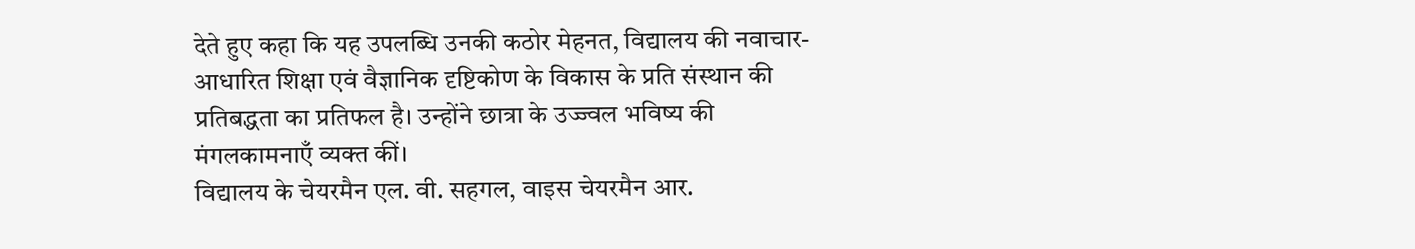देते हुए कहा कि यह उपलब्धि उनकी कठोर मेहनत, विद्यालय की नवाचार-आधारित शिक्षा एवं वैज्ञानिक दृष्टिकोण के विकास के प्रति संस्थान की प्रतिबद्धता का प्रतिफल है। उन्होंने छात्रा के उज्ज्वल भविष्य की मंगलकामनाएँ व्यक्त कीं।
विद्यालय के चेयरमैन एल. वी. सहगल, वाइस चेयरमैन आर.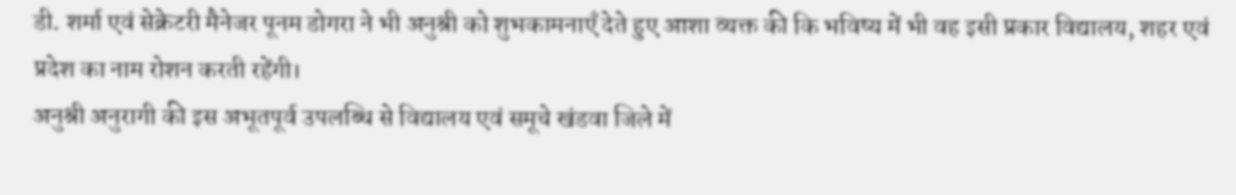डी. शर्मा एवं सेक्रेटरी मैनेजर पूनम डोगरा ने भी अनुश्री को शुभकामनाएँ देते हुए आशा व्यक्त की कि भविष्य में भी वह इसी प्रकार विद्यालय, शहर एवं प्रदेश का नाम रोशन करती रहेंगी।
अनुश्री अनुरागी की इस अभूतपूर्व उपलब्धि से विद्यालय एवं समूचे खंडवा जिले में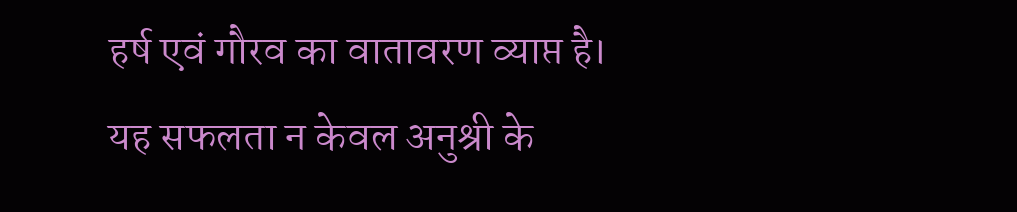हर्ष एवं गौरव का वातावरण व्याप्त है। यह सफलता न केवल अनुश्री के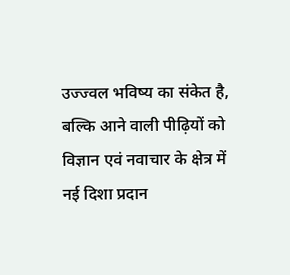उज्ज्वल भविष्य का संकेत है, बल्कि आने वाली पीढ़ियों को विज्ञान एवं नवाचार के क्षेत्र में नई दिशा प्रदान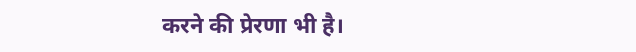करने की प्रेरणा भी है।